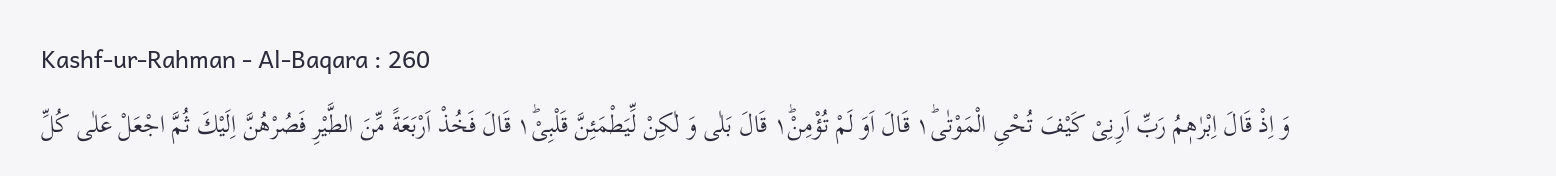Kashf-ur-Rahman - Al-Baqara : 260
وَ اِذْ قَالَ اِبْرٰهٖمُ رَبِّ اَرِنِیْ كَیْفَ تُحْیِ الْمَوْتٰى١ؕ قَالَ اَوَ لَمْ تُؤْمِنْ١ؕ قَالَ بَلٰى وَ لٰكِنْ لِّیَطْمَئِنَّ قَلْبِیْ١ؕ قَالَ فَخُذْ اَرْبَعَةً مِّنَ الطَّیْرِ فَصُرْهُنَّ اِلَیْكَ ثُمَّ اجْعَلْ عَلٰى كُلِّ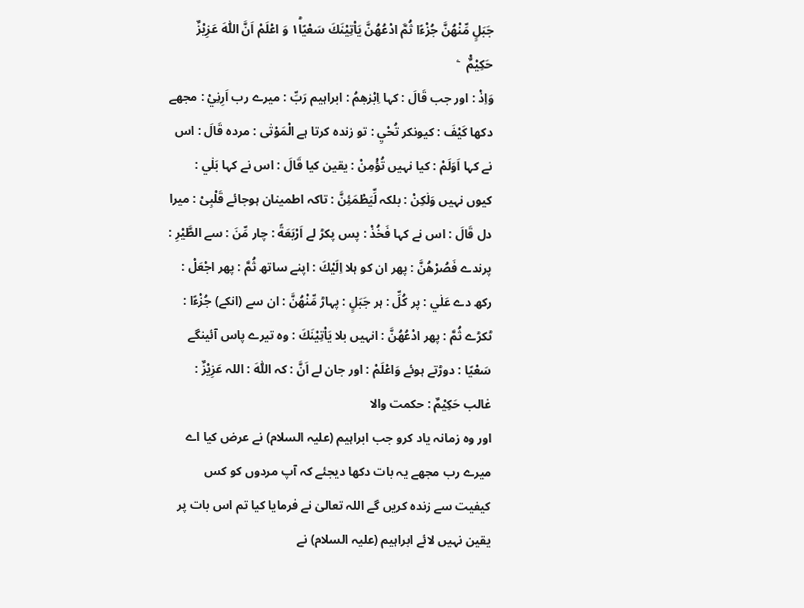جَبَلٍ مِّنْهُنَّ جُزْءًا ثُمَّ ادْعُهُنَّ یَاْتِیْنَكَ سَعْیًا١ؕ وَ اعْلَمْ اَنَّ اللّٰهَ عَزِیْزٌ حَكِیْمٌ۠   ۧ
وَاِذْ : اور جب قَالَ : کہا اِبْرٰھٖمُ : ابراہیم رَبِّ : میرے رب اَرِنِيْ : مجھے دکھا كَيْفَ : کیونکر تُحْيِ : تو زندہ کرتا ہے الْمَوْتٰى : مردہ قَالَ : اس نے کہا اَوَلَمْ : کیا نہیں تُؤْمِنْ : یقین کیا قَالَ : اس نے کہا بَلٰي : کیوں نہیں وَلٰكِنْ : بلکہ لِّيَطْمَئِنَّ : تاکہ اطمینان ہوجائے قَلْبِىْ : میرا دل قَالَ : اس نے کہا فَخُذْ : پس پکڑ لے اَرْبَعَةً : چار مِّنَ : سے الطَّيْرِ : پرندے فَصُرْھُنَّ : پھر ان کو ہلا اِلَيْكَ : اپنے ساتھ ثُمَّ : پھر اجْعَلْ : رکھ دے عَلٰي : پر كُلِّ : ہر جَبَلٍ : پہاڑ مِّنْهُنَّ : ان سے (انکے) جُزْءًا : ٹکڑے ثُمَّ : پھر ادْعُهُنَّ : انہیں بلا يَاْتِيْنَكَ : وہ تیرے پاس آئینگے سَعْيًا : دوڑتے ہوئے وَاعْلَمْ : اور جان لے اَنَّ : کہ اللّٰهَ : اللہ عَزِيْزٌ : غالب حَكِيْمٌ : حکمت والا
اور وہ زمانہ یاد کرو جب ابراہیم (علیہ السلام) نے عرض کیا اے میرے رب مجھے یہ بات دکھا دیجئے کہ آپ مردوں کو کس کیفیت سے زندہ کریں گے اللہ تعالیٰ نے فرمایا کیا تم اس بات پر یقین نہیں لائے ابراہیم (علیہ السلام) نے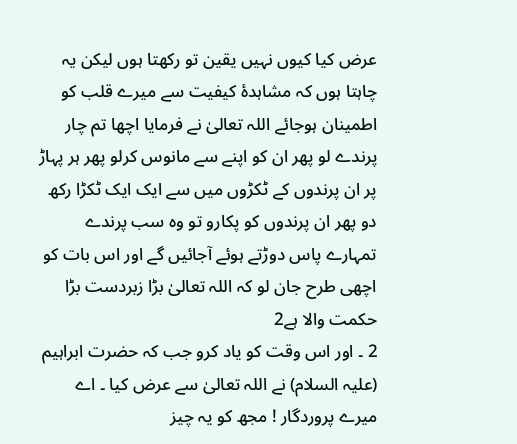عرض کیا کیوں نہیں یقین تو رکھتا ہوں لیکن یہ چاہتا ہوں کہ مشاہدۂ کیفیت سے میرے قلب کو اطمینان ہوجائے اللہ تعالیٰ نے فرمایا اچھا تم چار پرندے لو پھر ان کو اپنے سے مانوس کرلو پھر ہر پہاڑ پر ان پرندوں کے ٹکڑوں میں سے ایک ایک ٹکڑا رکھ دو پھر ان پرندوں کو پکارو تو وہ سب پرندے تمہارے پاس دوڑتے ہوئے آجائیں گے اور اس بات کو اچھی طرح جان لو کہ اللہ تعالیٰ بڑا زبردست بڑا حکمت والا ہے2
2 ۔ اور اس وقت کو یاد کرو جب کہ حضرت ابراہیم (علیہ السلام) نے اللہ تعالیٰ سے عرض کیا ۔ اے میرے پروردگار ! مجھ کو یہ چیز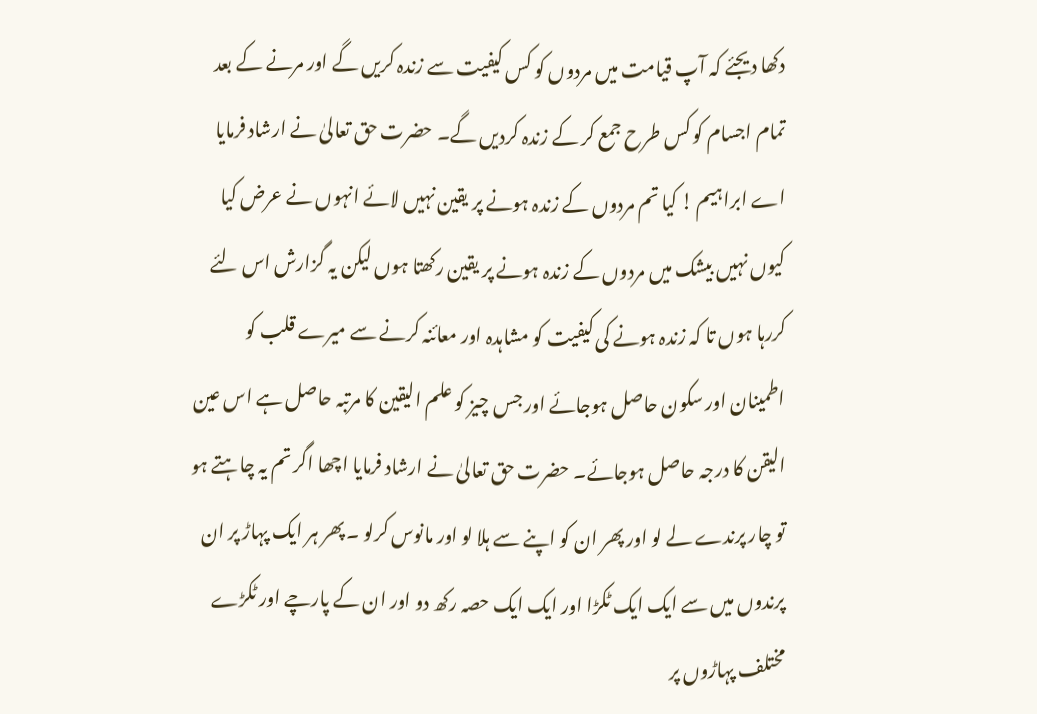دکھا دیجئے کہ آپ قیامت میں مردوں کو کس کیفیت سے زندہ کریں گے اور مرنے کے بعد تمام اجسام کو کس طرح جمع کر کے زندہ کردیں گے۔ حضرت حق تعالیٰ نے ارشاد فرمایا اے ابراہیم ! کیا تم مردوں کے زندہ ہونے پر یقین نہیں لائے انہوں نے عرض کیا کیوں نہیں بیشک میں مردوں کے زندہ ہونے پر یقین رکھتا ہوں لیکن یہ گزارش اس لئے کررہا ہوں تا کہ زندہ ہونے کی کیفیت کو مشاہدہ اور معائنہ کرنے سے میرے قلب کو اطمینان اور سکون حاصل ہوجائے اور جس چیز کو علم الیقین کا مرتبہ حاصل ہے اس عین الیقن کا درجہ حاصل ہوجائے۔ حضرت حق تعالیٰ نے ارشاد فرمایا اچھا اگر تم یہ چاہتے ہو تو چار پرندے لے لو اور پھر ان کو اپنے سے ہلا لو اور مانوس کرلو ۔ پھر ہر ایک پہاڑ پر ان پرندوں میں سے ایک ایک ٹکڑا اور ایک ایک حصہ رکھ دو اور ان کے پارچے اور ٹکڑے مختلف پہاڑوں پر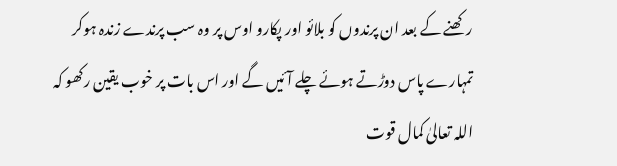رکھنے کے بعد ان پرندوں کو بلائو اور پکارو اوس پر وہ سب پرندے زندہ ہوکر تمہارے پاس دوڑتے ہوئے چلے آئیں گے اور اس بات پر خوب یقین رکھو کہ اللہ تعالیٰ کمال قوت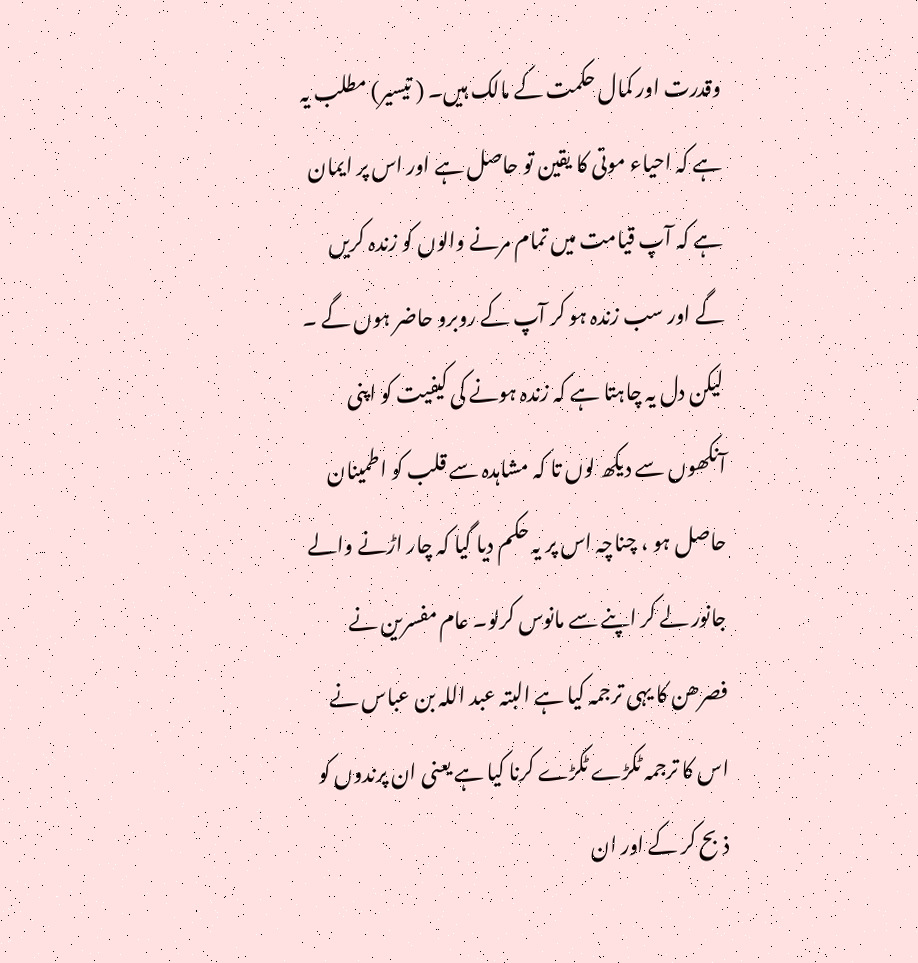وقدرت اور کمال حکمت کے مالک ہیں۔ ( تیسیر) مطلب یہ ہے کہ احیاء موتی کا یقین تو حاصل ہے اور اس پر ایمان ہے کہ آپ قیامت میں تمام مرنے والوں کو زندہ کریں گے اور سب زندہ ہو کر آپ کے روبرو حاضر ہوں گے ۔ لیکن دل یہ چاہتا ہے کہ زندہ ہونے کی کیفیت کو اپنی آنکھوں سے دیکھ لوں تا کہ مشاہدہ سے قلب کو اطمینان حاصل ہو ، چناچہ اس پر یہ حکم دیا گیا کہ چار اڑنے والے جانور لے کر اپنے سے مانوس کرلو۔ عام مفسرین نے فصرھن کا یہی ترجمہ کیا ہے البتہ عبد اللہ بن عباس نے اس کا ترجمہ ٹکڑے ٹکڑے کرنا کیا ہے یعنی ان پرندوں کو ذبح کر کے اور ان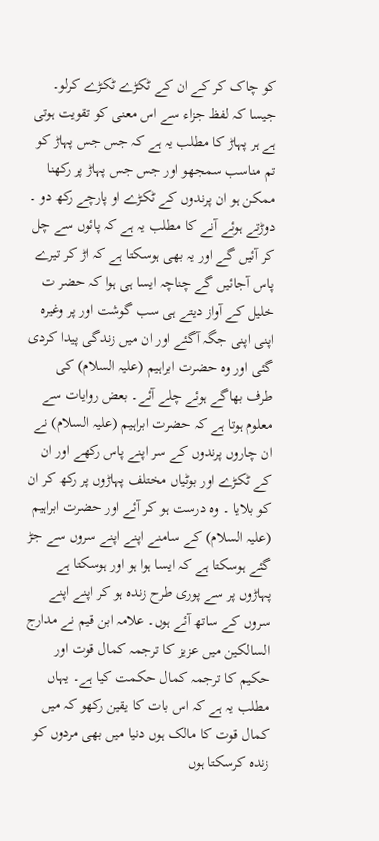کو چاک کر کے ان کے ٹکڑے ٹکڑے کرلو۔ جیسا کہ لفظ جزاء سے اس معنی کو تقویت ہوتی ہے ہر پہاڑ کا مطلب یہ ہے کہ جس جس پہاڑ کو تم مناسب سمجھو اور جس جس پہاڑ پر رکھنا ممکن ہو ان پرندوں کے ٹکڑے او پارچے رکھ دو ۔ دوڑتے ہوئے آنے کا مطلب یہ ہے کہ پائوں سے چل کر آئیں گے اور یہ بھی ہوسکتا ہے کہ اڑ کر تیرے پاس آجائیں گے چناچہ ایسا ہی ہوا کہ حضر ت خلیل کے آواز دیتے ہی سب گوشت اور پر وغیرہ اپنی اپنی جگہ آگئے اور ان میں زندگی پیدا کردی گئی اور وہ حضرت ابراہیم (علیہ السلام) کی طرف بھاگے ہوئے چلے آئے۔ بعض روایات سے معلوم ہوتا ہے کہ حضرت ابراہیم (علیہ السلام) نے ان چاروں پرندوں کے سر اپنے پاس رکھے اور ان کے ٹکڑے اور بوٹیاں مختلف پہاڑوں پر رکھ کر ان کو بلایا ۔ وہ درست ہو کر آئے اور حضرت ابراہیم (علیہ السلام) کے سامنے اپنے اپنے سروں سے جڑ گئے ہوسکتا ہے کہ ایسا ہوا ہو اور ہوسکتا ہے پہاڑوں پر سے پوری طرح زندہ ہو کر اپنے اپنے سروں کے ساتھ آئے ہوں۔ علامہ ابن قیم نے مدارج السالکین میں عزیز کا ترجمہ کمال قوت اور حکیم کا ترجمہ کمال حکمت کیا ہے۔ یہاں مطلب یہ ہے کہ اس بات کا یقین رکھو کہ میں کمال قوت کا مالک ہوں دنیا میں بھی مردوں کو زندہ کرسکتا ہوں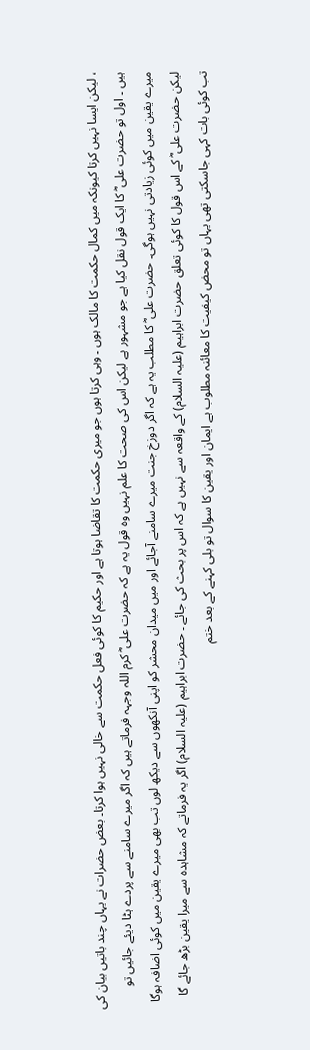، لیکن ایسا نہیں کرتا کیونکہ میں کمال حکمت کا مالک ہوں ۔ وہی کرتا ہوں جو میری حکمت کا تقاضا ہوتا ہے اور حکیم کا کوئی فعل حکمت سے خالی نہیں ہوا کرتا۔ بعض حضرات نے یہاں چند باتیں بیان کی ہیں ۔ اول تو حضرت علی ؓ کا ایک قول نقل کیا ہے جو مشہور ہے لیکن اس کی صحت کا علم نہیں وہ قول یہ ہے کہ حضرت علی ؓ کرم اللہ وجہہ فرماتے ہیں کہ اگر میرے سامنے سے پردے ہٹا دیئے جائیں تو میرے یقین میں کوئی زیادتی نہیں ہوگی۔ حضرت علی ؓ کا مطلب یہ ہے کہ اگر دوزخ جنت میرے سامنے آجائے اور میں میدان محشر کو اپنی آنکھوں سے دیکھ لوں تب بھی میرے یقین میں کوئی اضافہ ہوگا لیکن حضرت علی ؓ کے اس قول کا کوئی تعلق حضرت ابراہیم (علیہ السلام) کے واقعہ سے نہیں ہے کہ اس پر بحث کی جائے ۔ حضرت ابراہیم (علیہ السلام) اگر یہ فرماتے کہ مشاہدہ سے میرا یقین بڑھ جائے گا تب کوئی بات کہی جاسکتی تھی یہاں تو محض کیفیت کا معائنہ مطلوب ہے ایمان اور یقین کا سوال تو بلی کہنے کے بعد ختم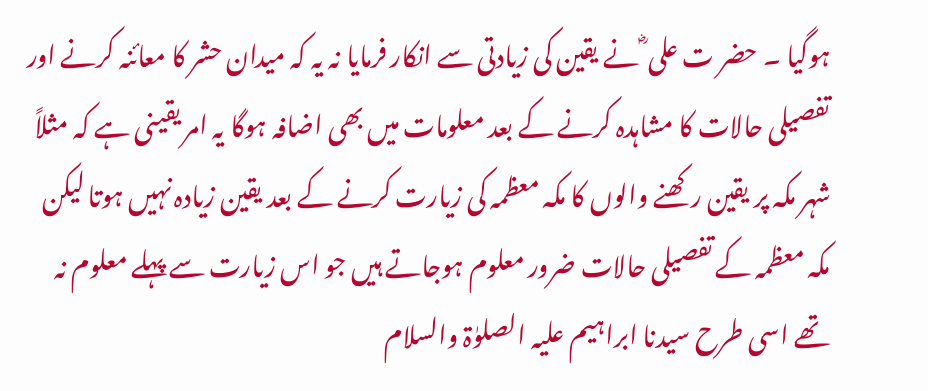ہوگیا ۔ حضر ت علی ؓ نے یقین کی زیادتی سے انکار فرمایا نہ یہ کہ میدان حشر کا معائنہ کرنے اور تفصیلی حالات کا مشاہدہ کرنے کے بعد معلومات میں بھی اضافہ ہوگا یہ امر یقینی ہے کہ مثلاً شہر مکہ پر یقین رکھنے والوں کا مکہ معظمہ کی زیارت کرنے کے بعد یقین زیادہ نہیں ہوتا لیکن مکہ معظمہ کے تفصیلی حالات ضرور معلوم ہوجاتے ہیں جو اس زیارت سے پہلے معلوم نہ تھے اسی طرح سیدنا ابراہیم علیہ الصلوٰۃ والسلام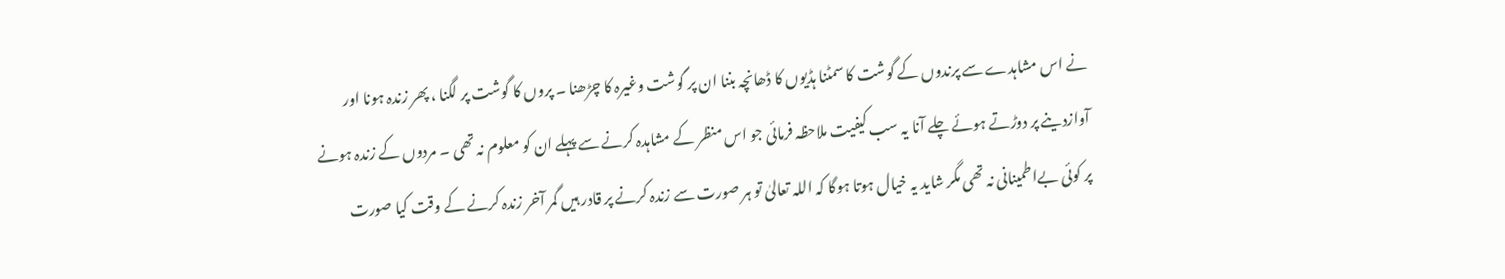نے اس مشاہدے سے پرندوں کے گوشت کا سمٹنا ہڈیوں کا ڈھانچہ بننا ان پر گوشت وغیرہ کا چڑھنا ۔ پروں کا گوشت پر لگنا ، پھر زندہ ہونا اور آوازدینے پر دوڑتے ہوئے چلے آنا یہ سب کیفیت ملاحظہ فرمائی جو اس منظر کے مشاہدہ کرنے سے پہلے ان کو معلوم نہ تھی ۔ مردوں کے زندہ ہونے پر کوئی بےاطمینانی نہ تھی مگر شاید یہ خیال ہوتا ہوگا کہ اللہ تعالیٰ تو ہر صورت سے زندہ کرنے پر قادر ہیں گمر آخر زندہ کرنے کے وقت کیا صورت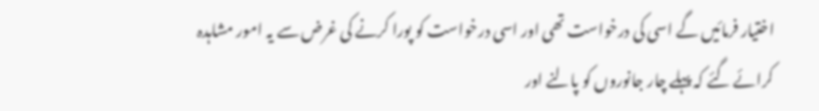اختیار فرمائیں گے اسی کی درخواست تھی اور اسی درخواست کو پورا کرنے کی غرض سے یہ امور مشاہدہ کرائے گئے کہ پہلے چار جانوروں کو پالنے اور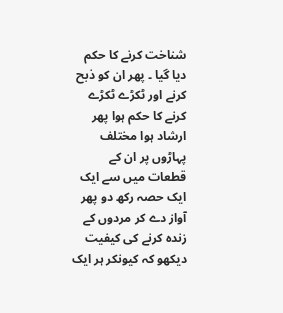شناخت کرنے کا حکم دیا گیا ۔ پھر ان کو ذبح کرنے اور ٹکڑے ٹکڑے کرنے کا حکم ہوا پھر ارشاد ہوا مختلف پہاڑوں پر ان کے قطعات میں سے ایک ایک حصہ رکھ دو پھر آواز دے کر مردوں کے زندہ کرنے کی کیفیت دیکھو کہ کیونکر ہر ایک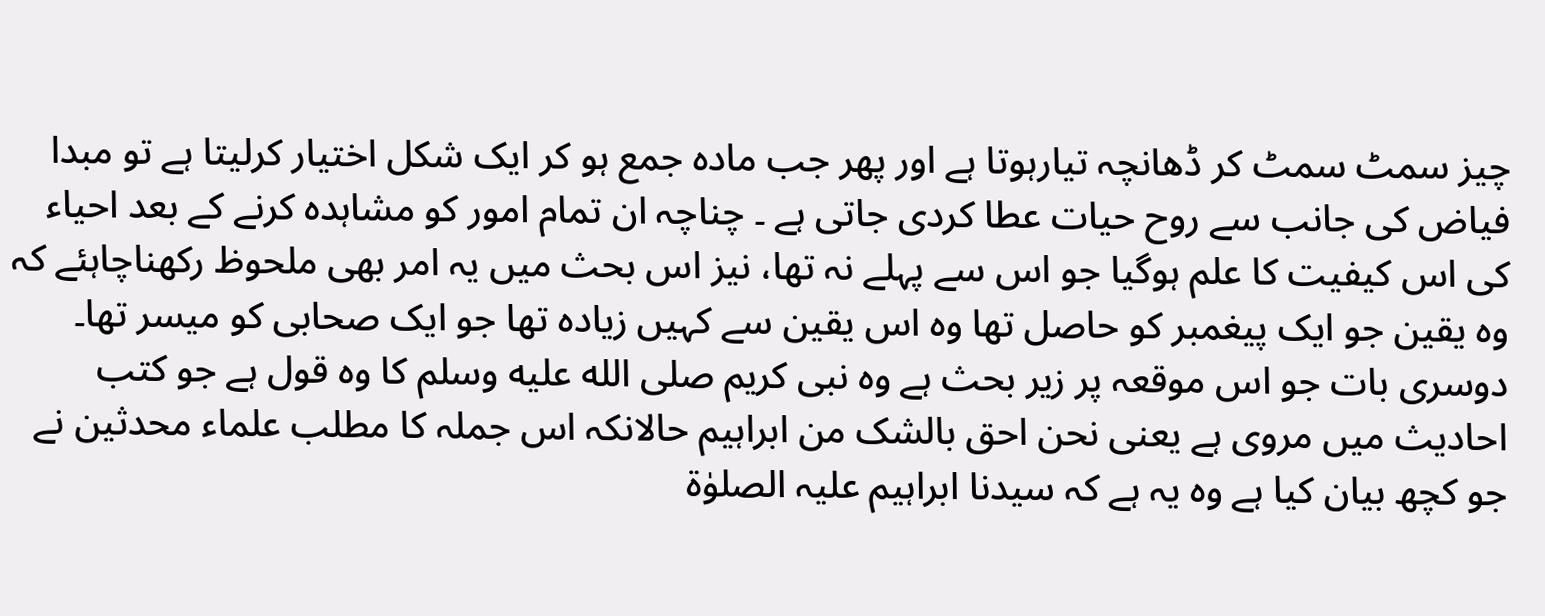چیز سمٹ سمٹ کر ڈھانچہ تیارہوتا ہے اور پھر جب مادہ جمع ہو کر ایک شکل اختیار کرلیتا ہے تو مبدا فیاض کی جانب سے روح حیات عطا کردی جاتی ہے ۔ چناچہ ان تمام امور کو مشاہدہ کرنے کے بعد احیاء کی اس کیفیت کا علم ہوگیا جو اس سے پہلے نہ تھا، نیز اس بحث میں یہ امر بھی ملحوظ رکھناچاہئے کہ وہ یقین جو ایک پیغمبر کو حاصل تھا وہ اس یقین سے کہیں زیادہ تھا جو ایک صحابی کو میسر تھا۔ دوسری بات جو اس موقعہ پر زیر بحث ہے وہ نبی کریم صلى الله عليه وسلم کا وہ قول ہے جو کتب احادیث میں مروی ہے یعنی نحن احق بالشک من ابراہیم حالانکہ اس جملہ کا مطلب علماء محدثین نے جو کچھ بیان کیا ہے وہ یہ ہے کہ سیدنا ابراہیم علیہ الصلوٰۃ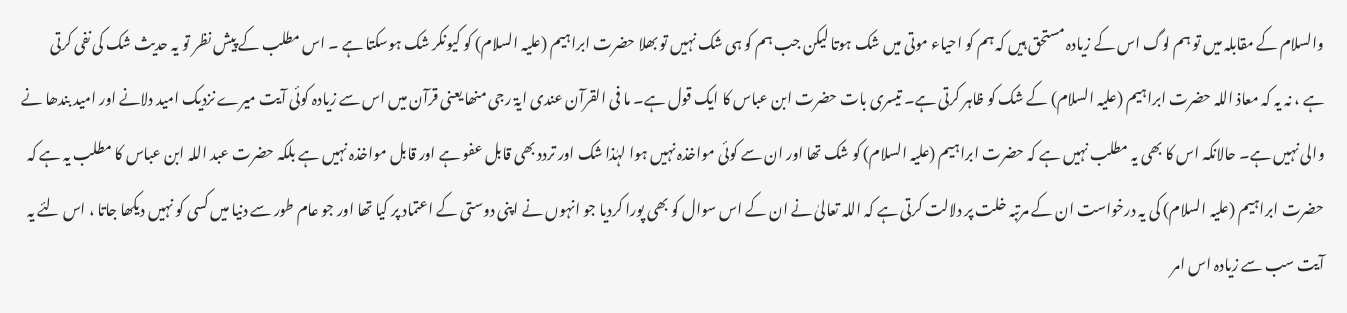والسلام کے مقابلہ میں تو ہم لوگ اس کے زیادہ مستحق ہیں کہ ہم کو احیاء موتی میں شک ہوتا لیکن جب ہم کو ہی شک نہیں تو بھلا حضرت ابراہیم (علیہ السلام) کو کیونکر شک ہوسکتا ہے ۔ اس مطلب کے پیش نظر تو یہ حدیث شک کی نفی کرتی ہے ، نہ یہ کہ معاذ اللہ حضرت ابراہیم (علیہ السلام) کے شک کو ظاہر کرتی ہے۔ تیسری بات حضرت ابن عباس کا ایک قول ہے۔ ما فی القرآن عندی ایۃ رجی منھا یعنی قرآن میں اس سے زیادہ کوئی آیت میرے نزدیک امید دلانے اور امید بندھا نے والی نہیں ہے۔ حالانکہ اس کا بھی یہ مطلب نہیں ہے کہ حضرت ابراہیم (علیہ السلام) کو شک تھا اور ان سے کوئی مواخذہ نہیں ہوا لہٰذا شک اور تردد بھی قابل عفو ہے اور قابل مواخذہ نہیں ہے بلکہ حضرت عبد اللہ ابن عباس کا مطلب یہ ہے کہ حضرت ابراہیم (علیہ السلام) کی یہ درخواست ان کے مرتبہ خلت پر دلالت کرتی ہے کہ اللہ تعالیٰ نے ان کے اس سوال کو بھی پورا کردیا جو انہوں نے اپنی دوستی کے اعتماد پر کیا تھا اور جو عام طور سے دنیا میں کسی کو نہیں دیکھا جاتا ، اس لئے یہ آیت سب سے زیادہ اس امر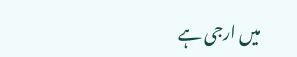میں ارجی ہے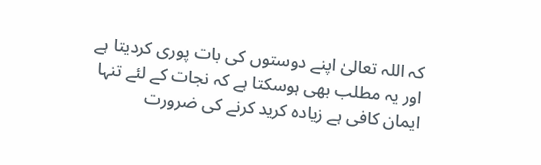کہ اللہ تعالیٰ اپنے دوستوں کی بات پوری کردیتا ہے اور یہ مطلب بھی ہوسکتا ہے کہ نجات کے لئے تنہا ایمان کافی ہے زیادہ کرید کرنے کی ضرورت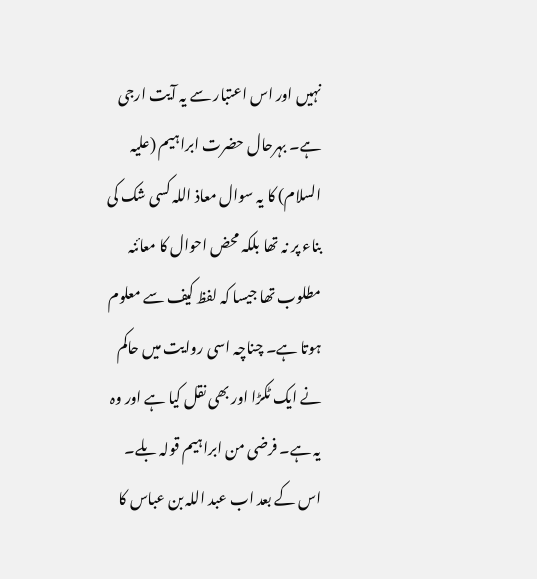نہیں اور اس اعتبار سے یہ آیت ارجی ہے۔ بہرحال حضرت ابراہیم (علیہ السلام) کا یہ سوال معاذ اللہ کسی شک کی بناء پر نہ تھا بلکہ محض احوال کا معائنہ مطلوب تھا جیسا کہ لفظ کیف سے معلوم ہوتا ہے۔ چناچہ اسی روایت میں حاکم نے ایک ٹکڑا اور بھی نقل کیا ہے اور وہ یہ ہے۔ فرضی من ابراہیم قولہ بلے۔ اس کے بعد اب عبد اللہ بن عباس کا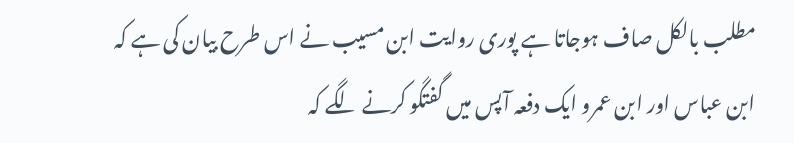مطلب بالکل صاف ہوجاتا ہے پوری روایت ابن مسیب نے اس طرح بیان کی ہے کہ ابن عباس اور ابن عمرو ایک دفعہ آپس میں گفتگو کرنے لگے کہ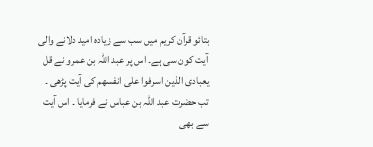بتائو قرآن کریم میں سب سے زیادہ امید دلانے والی آیت کون سی ہے۔ اس پر عبد اللہ بن عمرو نے قل یعبادی الذین اسرفوا علی انفسھم کی آیت پڑھی ۔ تب حضرت عبد اللہ بن عباس نے فرمایا ۔ اس آیت سے بھی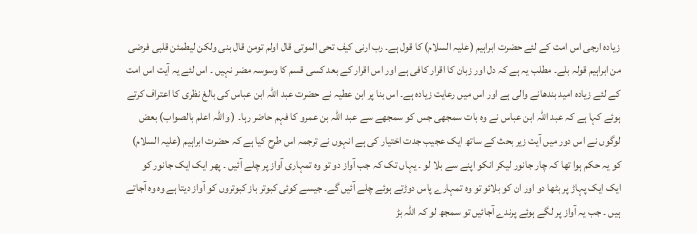زیادہ ارجی اس امت کے لئے حضرت ابراہیم (علیہ السلام) کا قول ہے۔ رب ارنی کیف تحی الموتی قال اولم تومن قال بنی ولکن لیطمئن قلبی فرضی من ابراہیم قولہ بلے۔ مطلب یہ ہے کہ دل اور زبان کا اقرار کافی ہے اور اس اقرار کے بعد کسی قسم کا وسوسہ مضر نہیں ۔ اس لئے یہ آیت اس امت کے لئے زیادہ امید بندھانے والی ہے اور اس میں رعایت زیادہ ہے۔ اس بنا پر ابن عطیہ نے حضرت عبد اللہ ابن عباس کی بالغ نظری کا اعتراف کرتے ہوئے کہا ہے کہ عبد اللہ ابن عباس نے وہ بات سمجھی جس کو سمجھے سے عبد اللہ بن عمرو کا فہم حاضر رہا۔ ( واللہ اعلم بالصواب) بعض لوگوں نے اس دور میں آیت زیر بحث کے ساتھ ایک عجیب جدت اختیار کی ہے انہوں نے ترجمہ اس طرح کیا ہے کہ حضرت ابراہیم (علیہ السلام) کو یہ حکم ہوا تھا کہ چار جانور لیکر انکو اپنے سے بلا لو ۔ یہاں تک کہ جب آواز دو تو وہ تمہاری آواز پر چلے آئیں ۔ پھر ایک ایک جانور کو ایک ایک پہاڑ پر بٹھا دو اور ان کو بلائو تو وہ تمہارے پاس دوڑتے ہوئے چلے آئیں گے۔ جیسے کوئی کبوتر باز کبوتروں کو آواز دیتا ہے وہ وہ آجاتے ہیں ۔ جب یہ آواز پر لگے ہوئے پرندے آجائیں تو سمجھ لو کہ اللہ بڑ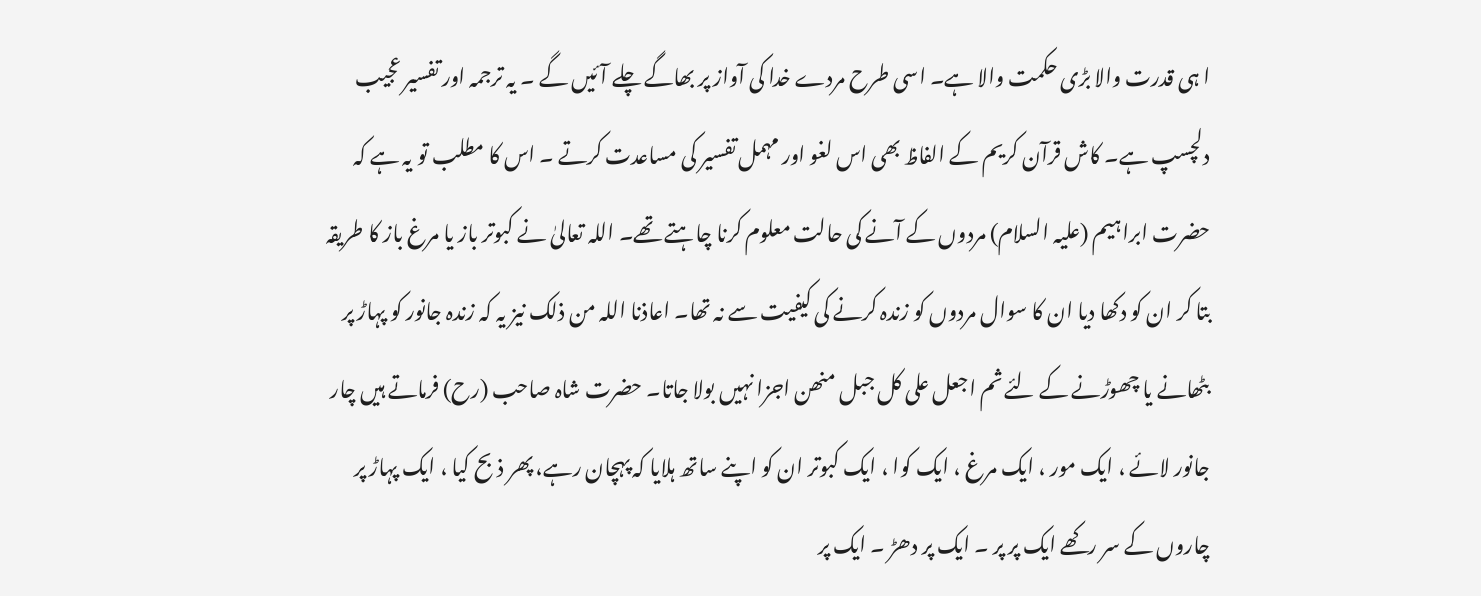ا ہی قدرت والا بڑی حکمت والا ہے۔ اسی طرح مردے خدا کی آواز پر بھاگے چلے آئیں گے ۔ یہ ترجمہ اور تفسیر عجیب دلچسپ ہے۔ کاش قرآن کریم کے الفاظ بھی اس لغو اور مہمل تفسیر کی مساعدت کرتے ۔ اس کا مطلب تو یہ ہے کہ حضرت ابراہیم (علیہ السلام) مردوں کے آنے کی حالت معلوم کرنا چاہتے تھے۔ اللہ تعالیٰ نے کبوتر باز یا مرغ باز کا طریقہ بتا کر ان کو دکھا دیا ان کا سوال مردوں کو زندہ کرنے کی کیفیت سے نہ تھا۔ اعاذنا اللہ من ذلک نیز یہ کہ زندہ جانور کو پہاڑ پر بٹھانے یا چھوڑنے کے لئے ثم اجعل علی کل جبل منھن اجزا نہیں بولا جاتا۔ حضرت شاہ صاحب (رح) فرماتے ہیں چار جانور لائے ، ایک مور ، ایک مرغ ، ایک کوا ، ایک کبوتر ان کو اپنے ساتھ ہلایا کہ پہچان رہے، پھر ذبح کیا ، ایک پہاڑ پر چاروں کے سر رکھے ایک پر پر ۔ ایک پر دھڑ ۔ ایک پر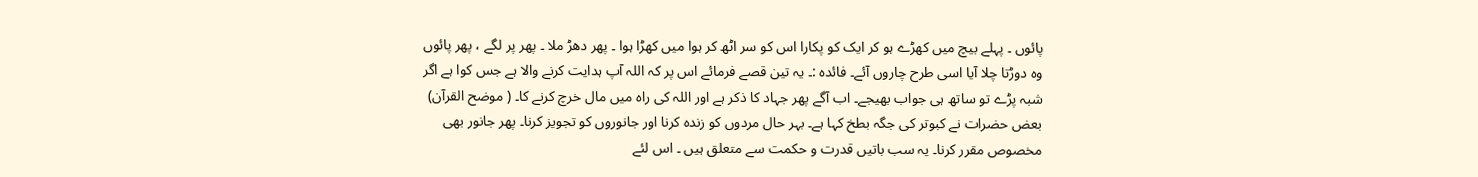پائوں ۔ پہلے بیچ میں کھڑے ہو کر ایک کو پکارا اس کو سر اٹھ کر ہوا میں کھڑا ہوا ۔ پھر دھڑ ملا ۔ پھر پر لگے ، پھر پائوں وہ دوڑتا چلا آیا اسی طرح چاروں آئے۔ فائدہ :۔ یہ تین قصے فرمائے اس پر کہ اللہ آپ ہدایت کرنے والا ہے جس کوا ہے اگر شبہ پڑے تو ساتھ ہی جواب بھیجے۔ اب آگے پھر جہاد کا ذکر ہے اور اللہ کی راہ میں مال خرچ کرنے کا۔ ( موضح القرآن) بعض حضرات نے کبوتر کی جگہ بطخ کہا ہے۔ بہر حال مردوں کو زندہ کرنا اور جانوروں کو تجویز کرنا۔ پھر جانور بھی مخصوص مقرر کرنا۔ یہ سب باتیں قدرت و حکمت سے متعلق ہیں ۔ اس لئے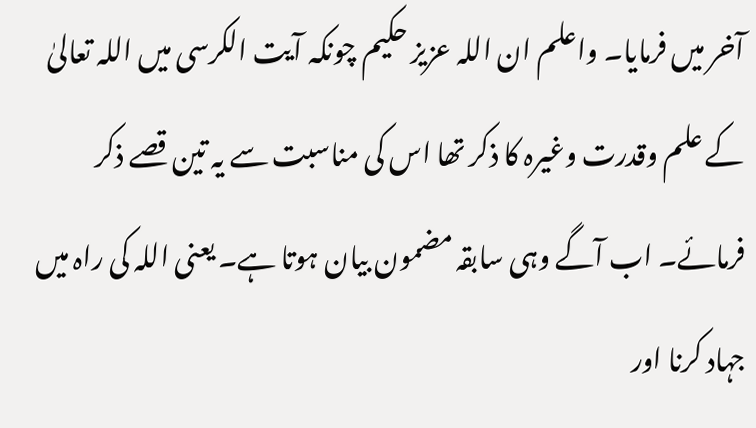آخر میں فرمایا۔ واعلم ان اللہ عزیز حکیم چونکہ آیت الکرسی میں اللہ تعالیٰ کے علم وقدرت وغیرہ کا ذکر تھا اس کی مناسبت سے یہ تین قصے ذکر فرمائے۔ اب آگے وہی سابقہ مضمون بیان ہوتا ہے۔ یعنی اللہ کی راہ میں جہاد کرنا اور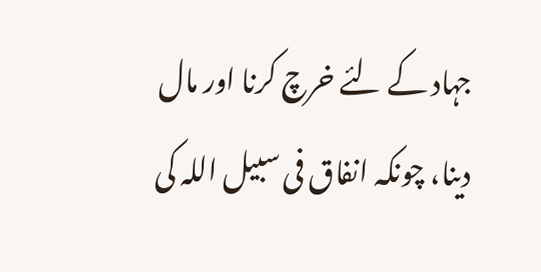جہاد کے لئے خرچ کرنا اور مال دینا، چونکہ انفاق فی سبیل اللہ کی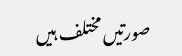صورتیں مختلف ہیں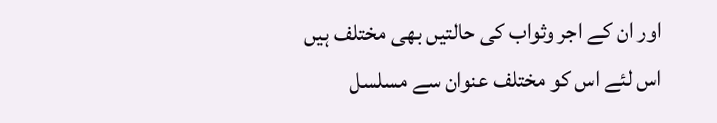اور ان کے اجر وثواب کی حالتیں بھی مختلف ہیں اس لئے اس کو مختلف عنوان سے مسلسل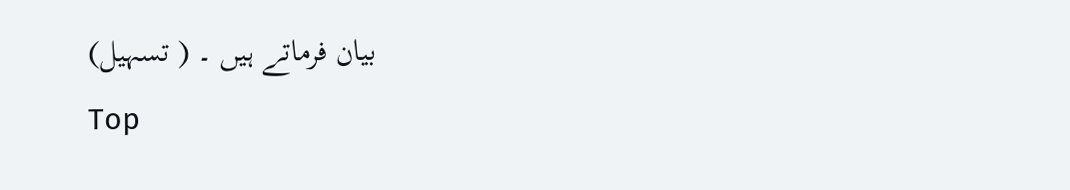بیان فرماتے ہیں ۔ ( تسہیل)
Top